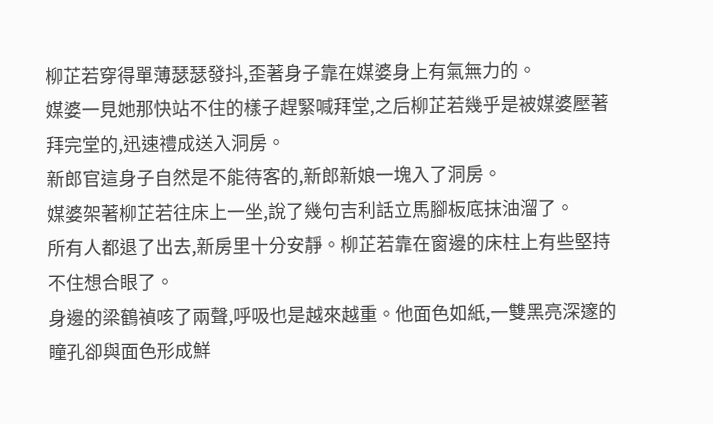柳芷若穿得單薄瑟瑟發抖,歪著身子靠在媒婆身上有氣無力的。
媒婆一見她那快站不住的樣子趕緊喊拜堂,之后柳芷若幾乎是被媒婆壓著拜完堂的,迅速禮成送入洞房。
新郎官這身子自然是不能待客的,新郎新娘一塊入了洞房。
媒婆架著柳芷若往床上一坐,說了幾句吉利話立馬腳板底抹油溜了。
所有人都退了出去,新房里十分安靜。柳芷若靠在窗邊的床柱上有些堅持不住想合眼了。
身邊的梁鶴禎咳了兩聲,呼吸也是越來越重。他面色如紙,一雙黑亮深邃的瞳孔卻與面色形成鮮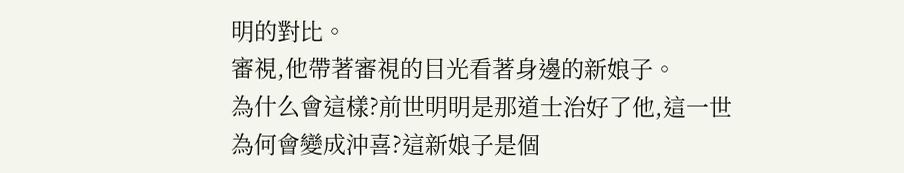明的對比。
審視,他帶著審視的目光看著身邊的新娘子。
為什么會這樣?前世明明是那道士治好了他,這一世為何會變成沖喜?這新娘子是個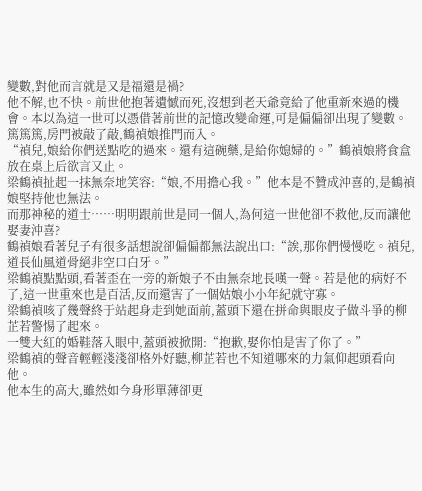變數,對他而言就是又是福還是禍?
他不解,也不快。前世他抱著遺憾而死,沒想到老天爺竟給了他重新來過的機會。本以為這一世可以憑借著前世的記憶改變命運,可是偏偏卻出現了變數。
篤篤篤,房門被敲了敲,鶴禎娘推門而入。
“禎兒,娘給你們送點吃的過來。還有這碗藥,是給你媳婦的。”鶴禎娘將食盒放在桌上后欲言又止。
梁鶴禎扯起一抹無奈地笑容:“娘,不用擔心我。”他本是不贊成沖喜的,是鶴禎娘堅持他也無法。
而那神秘的道士……明明跟前世是同一個人,為何這一世他卻不救他,反而讓他娶妻沖喜?
鶴禎娘看著兒子有很多話想說卻偏偏都無法說出口:“誒,那你們慢慢吃。禎兒,道長仙風道骨絕非空口白牙。”
梁鶴禎點點頭,看著歪在一旁的新娘子不由無奈地長嘆一聲。若是他的病好不了,這一世重來也是百活,反而還害了一個姑娘小小年紀就守寡。
梁鶴禎咳了幾聲終于站起身走到她面前,蓋頭下還在拼命與眼皮子做斗爭的柳芷若警惕了起來。
一雙大紅的婚鞋落入眼中,蓋頭被掀開:“抱歉,娶你怕是害了你了。”
梁鶴禎的聲音輕輕淺淺卻格外好聽,柳芷若也不知道哪來的力氣仰起頭看向他。
他本生的高大,雖然如今身形單薄卻更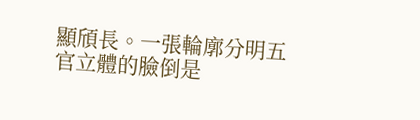顯頎長。一張輪廓分明五官立體的臉倒是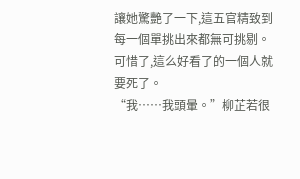讓她驚艷了一下,這五官精致到每一個單挑出來都無可挑剔。
可惜了,這么好看了的一個人就要死了。
“我……我頭暈。”柳芷若很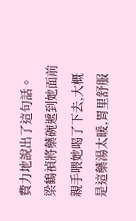費力地說出了這句話。
梁鶴禎將藥碗遞到她面前親手喂她喝了下去,大概是這藥湯太暖,胃里舒服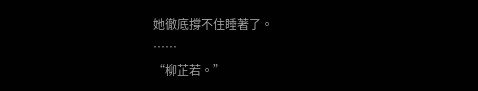她徹底撐不住睡著了。
……
“柳芷若。”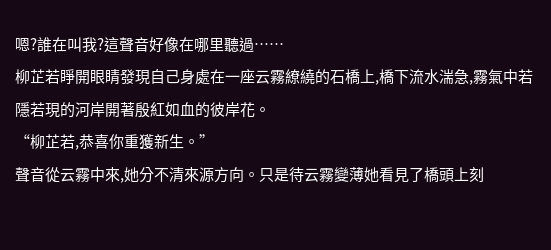嗯?誰在叫我?這聲音好像在哪里聽過……
柳芷若睜開眼睛發現自己身處在一座云霧繚繞的石橋上,橋下流水湍急,霧氣中若隱若現的河岸開著殷紅如血的彼岸花。
“柳芷若,恭喜你重獲新生。”
聲音從云霧中來,她分不清來源方向。只是待云霧變薄她看見了橋頭上刻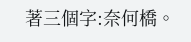著三個字:奈何橋。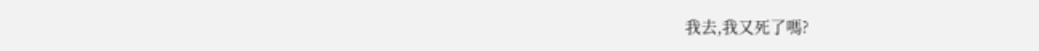我去,我又死了嗎?